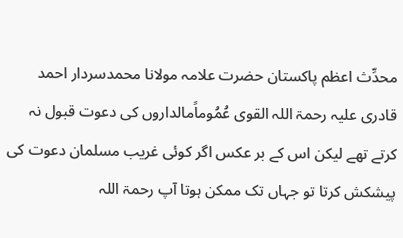محدِّث اعظم پاکستان حضرت علامہ مولانا محمدسردار احمد قادری علیہ رحمۃ اللہ القوی عُمُوماًمالداروں کی دعوت قبول نہ کرتے تھے لیکن اس کے بر عکس اگر کوئی غریب مسلمان دعوت کی پیشکش کرتا تو جہاں تک ممکن ہوتا آپ رحمۃ اللہ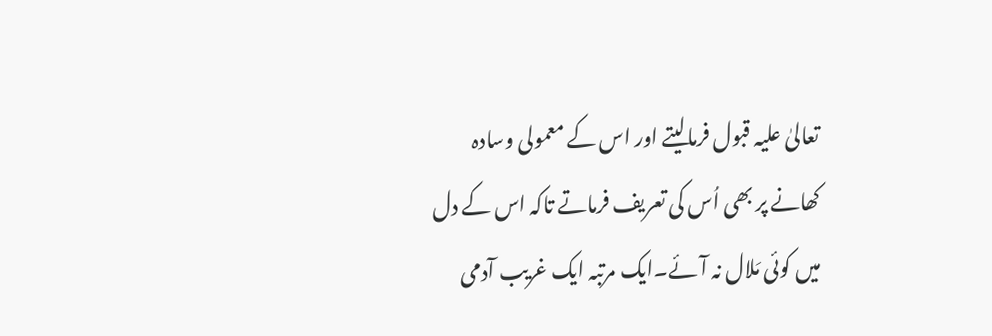تعالیٰ علیہ قبول فرمالیتے اور اس کے معمولی وسادہ کھانے پر بھی اُس کی تعریف فرماتے تاکہ اس کے دل میں کوئی مَلال نہ آئے۔ایک مرتبہ ایک غریب آدمی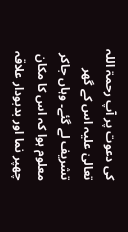کی دعوت پر آپ رحمۃ اللہ تعالیٰ علیہ اس کے گھر تشریف لے گئے۔ وہاں جاکر معلوم ہوا کہ اس کا مکان چھپر نما اور بدبودار علاقہ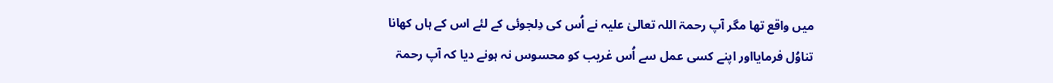میں واقع تھا مگر آپ رحمۃ اللہ تعالیٰ علیہ نے اُس کی دِلجوئی کے لئے اس کے ہاں کھانا تناوُل فرمایااور اپنے کسی عمل سے اُس غریب کو محسوس نہ ہونے دیا کہ آپ رحمۃ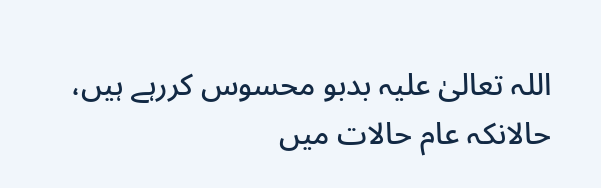اللہ تعالیٰ علیہ بدبو محسوس کررہے ہیں، حالانکہ عام حالات میں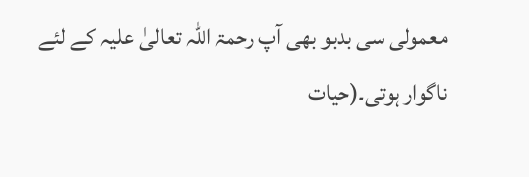معمولی سی بدبو بھی آپ رحمۃ اللہ تعالیٰ علیہ کے لئے ناگوار ہوتی۔(حیات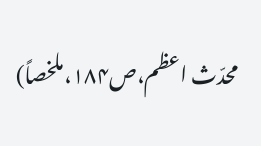محدّث اعظم،ص۱۸۴،ملخصاً)